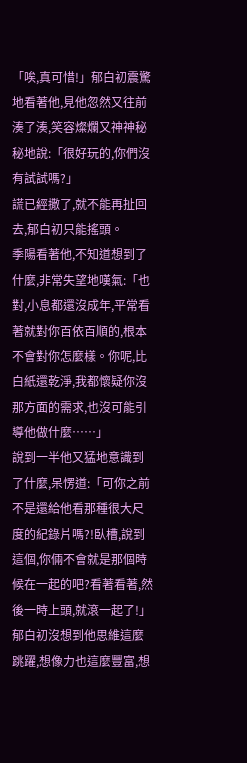「唉,真可惜!」郁白初震驚地看著他,見他忽然又往前湊了湊,笑容燦爛又神神秘秘地說:「很好玩的,你們沒有試試嗎?」
謊已經撒了,就不能再扯回去,郁白初只能搖頭。
季陽看著他,不知道想到了什麼,非常失望地嘆氣:「也對,小息都還沒成年,平常看著就對你百依百順的,根本不會對你怎麼樣。你呢,比白紙還乾淨,我都懷疑你沒那方面的需求,也沒可能引導他做什麼……」
說到一半他又猛地意識到了什麼,呆愣道:「可你之前不是還給他看那種很大尺度的紀錄片嗎?!臥槽,說到這個,你倆不會就是那個時候在一起的吧?看著看著,然後一時上頭,就滾一起了!」
郁白初沒想到他思維這麼跳躍,想像力也這麼豐富,想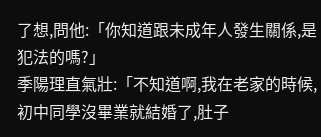了想,問他:「你知道跟未成年人發生關係,是犯法的嗎?」
季陽理直氣壯:「不知道啊,我在老家的時候,初中同學沒畢業就結婚了,肚子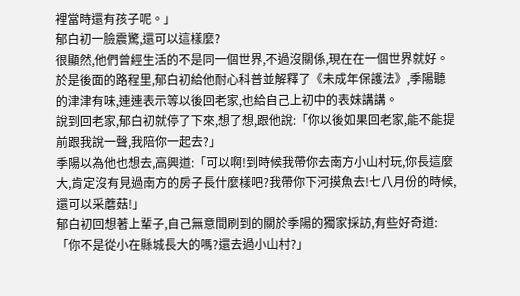裡當時還有孩子呢。」
郁白初一臉震驚,還可以這樣麼?
很顯然,他們曾經生活的不是同一個世界,不過沒關係,現在在一個世界就好。
於是後面的路程里,郁白初給他耐心科普並解釋了《未成年保護法》,季陽聽的津津有味,連連表示等以後回老家,也給自己上初中的表妹講講。
說到回老家,郁白初就停了下來,想了想,跟他說:「你以後如果回老家,能不能提前跟我說一聲,我陪你一起去?」
季陽以為他也想去,高興道:「可以啊!到時候我帶你去南方小山村玩,你長這麼大,肯定沒有見過南方的房子長什麼樣吧?我帶你下河摸魚去!七八月份的時候,還可以采蘑菇!」
郁白初回想著上輩子,自己無意間刷到的關於季陽的獨家採訪,有些好奇道:「你不是從小在縣城長大的嗎?還去過小山村?」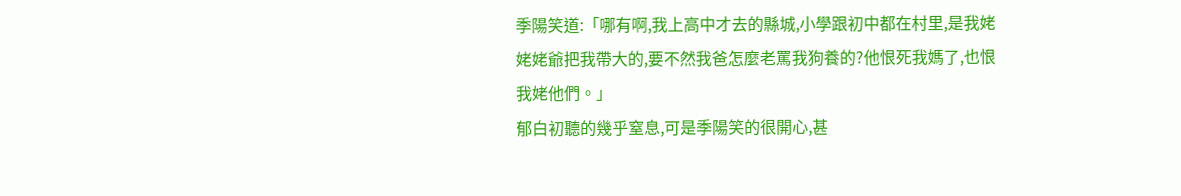季陽笑道:「哪有啊,我上高中才去的縣城,小學跟初中都在村里,是我姥姥姥爺把我帶大的,要不然我爸怎麼老罵我狗養的?他恨死我媽了,也恨我姥他們。」
郁白初聽的幾乎窒息,可是季陽笑的很開心,甚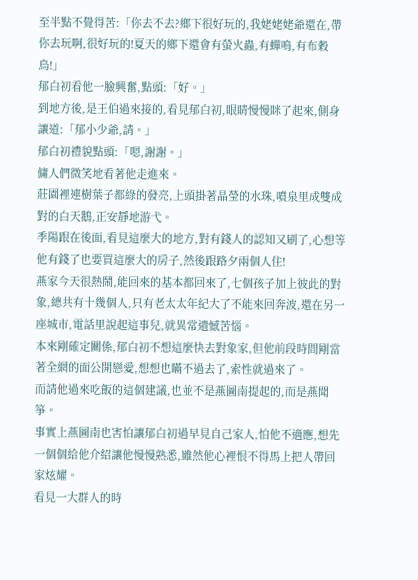至半點不覺得苦:「你去不去?鄉下很好玩的,我姥姥姥爺還在,帶你去玩啊,很好玩的!夏天的鄉下還會有螢火蟲,有蟬鳴,有布穀鳥!」
郁白初看他一臉興奮,點頭:「好。」
到地方後,是王伯過來接的,看見郁白初,眼睛慢慢眯了起來,側身讓道:「郁小少爺,請。」
郁白初禮貌點頭:「嗯,謝謝。」
傭人們微笑地看著他走進來。
莊園裡連樹葉子都綠的發亮,上頭掛著晶瑩的水珠,噴泉里成雙成對的白天鵝,正安靜地游弋。
季陽跟在後面,看見這麼大的地方,對有錢人的認知又刷了,心想等他有錢了也要買這麼大的房子,然後跟路夕兩個人住!
燕家今天很熱鬧,能回來的基本都回來了,七個孩子加上彼此的對象,總共有十幾個人,只有老太太年紀大了不能來回奔波,還在另一座城市,電話里說起這事兒,就異常遺憾苦惱。
本來剛確定關係,郁白初不想這麼快去對象家,但他前段時間剛當著全網的面公開戀愛,想想也瞞不過去了,索性就過來了。
而請他過來吃飯的這個建議,也並不是燕圖南提起的,而是燕聞箏。
事實上燕圖南也害怕讓郁白初過早見自己家人,怕他不適應,想先一個個給他介紹讓他慢慢熟悉,雖然他心裡恨不得馬上把人帶回家炫耀。
看見一大群人的時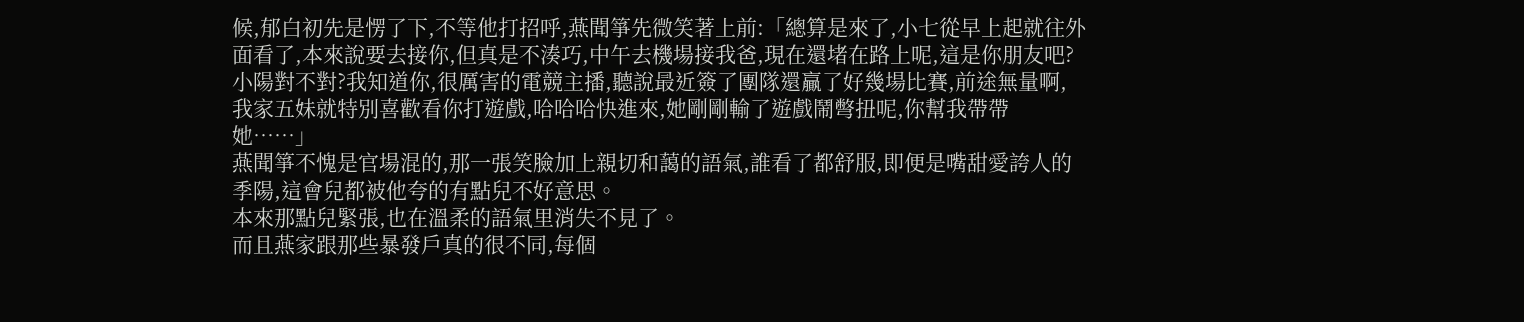候,郁白初先是愣了下,不等他打招呼,燕聞箏先微笑著上前:「總算是來了,小七從早上起就往外面看了,本來說要去接你,但真是不湊巧,中午去機場接我爸,現在還堵在路上呢,這是你朋友吧?小陽對不對?我知道你,很厲害的電競主播,聽說最近簽了團隊還贏了好幾場比賽,前途無量啊,我家五妹就特別喜歡看你打遊戲,哈哈哈快進來,她剛剛輸了遊戲鬧彆扭呢,你幫我帶帶她……」
燕聞箏不愧是官場混的,那一張笑臉加上親切和藹的語氣,誰看了都舒服,即便是嘴甜愛誇人的季陽,這會兒都被他夸的有點兒不好意思。
本來那點兒緊張,也在溫柔的語氣里消失不見了。
而且燕家跟那些暴發戶真的很不同,每個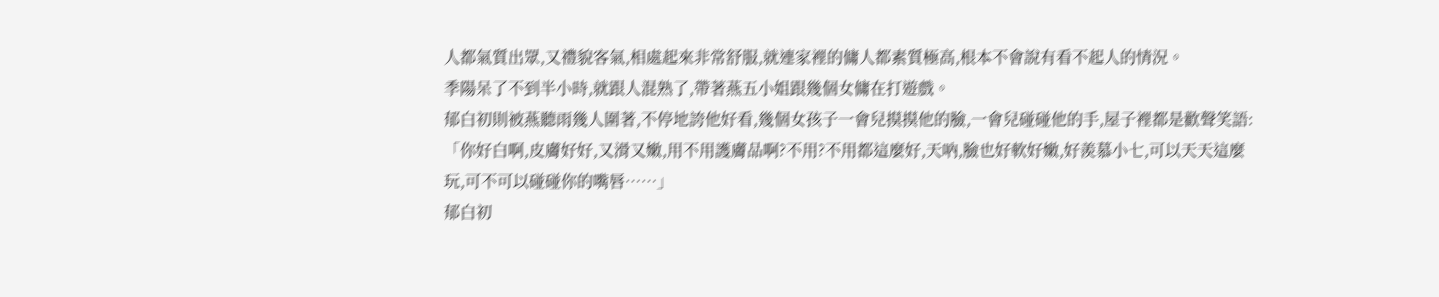人都氣質出眾,又禮貌客氣,相處起來非常舒服,就連家裡的傭人都素質極高,根本不會說有看不起人的情況。
季陽呆了不到半小時,就跟人混熟了,帶著燕五小姐跟幾個女傭在打遊戲。
郁白初則被燕聽雨幾人圍著,不停地誇他好看,幾個女孩子一會兒摸摸他的臉,一會兒碰碰他的手,屋子裡都是歡聲笑語:「你好白啊,皮膚好好,又滑又嫩,用不用護膚品啊?不用?不用都這麼好,天吶,臉也好軟好嫩,好羨慕小七,可以天天這麼玩,可不可以碰碰你的嘴唇……」
郁白初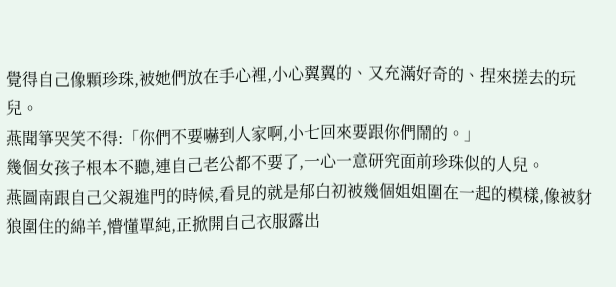覺得自己像顆珍珠,被她們放在手心裡,小心翼翼的、又充滿好奇的、捏來搓去的玩兒。
燕聞箏哭笑不得:「你們不要嚇到人家啊,小七回來要跟你們鬧的。」
幾個女孩子根本不聽,連自己老公都不要了,一心一意研究面前珍珠似的人兒。
燕圖南跟自己父親進門的時候,看見的就是郁白初被幾個姐姐圍在一起的模樣,像被豺狼圍住的綿羊,懵懂單純,正掀開自己衣服露出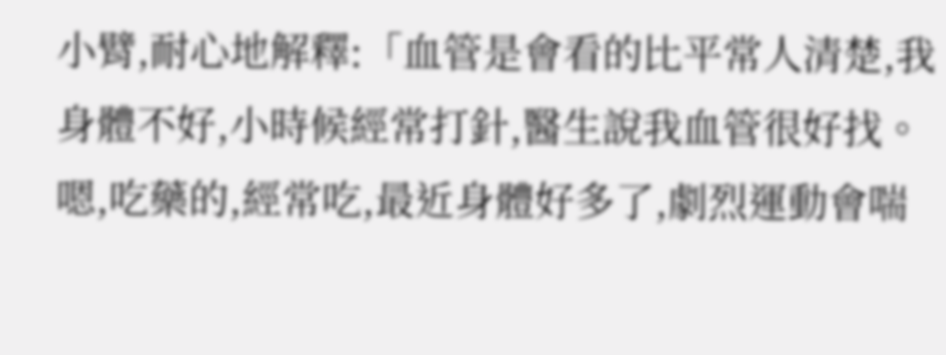小臂,耐心地解釋:「血管是會看的比平常人清楚,我身體不好,小時候經常打針,醫生說我血管很好找。嗯,吃藥的,經常吃,最近身體好多了,劇烈運動會喘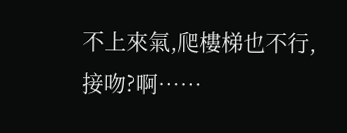不上來氣,爬樓梯也不行,接吻?啊……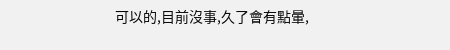可以的,目前沒事,久了會有點暈,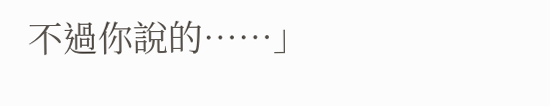不過你說的……」